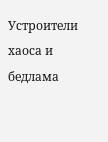Устроители хаоса и бедлама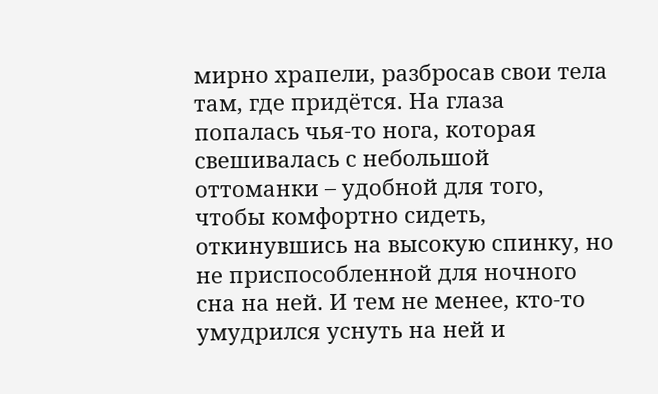мирно храпели, разбросав свои тела там, где придётся. На глаза попалась чья-то нога, которая свешивалась с небольшой оттоманки – удобной для того, чтобы комфортно сидеть, откинувшись на высокую спинку, но не приспособленной для ночного сна на ней. И тем не менее, кто-то умудрился уснуть на ней и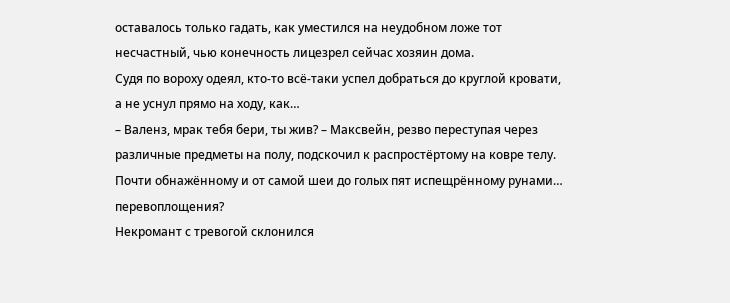оставалось только гадать, как уместился на неудобном ложе тот несчастный, чью конечность лицезрел сейчас хозяин дома.
Судя по вороху одеял, кто-то всё-таки успел добраться до круглой кровати, а не уснул прямо на ходу, как…
– Валенз, мрак тебя бери, ты жив? – Максвейн, резво переступая через различные предметы на полу, подскочил к распростёртому на ковре телу. Почти обнажённому и от самой шеи до голых пят испещрённому рунами… перевоплощения?
Некромант с тревогой склонился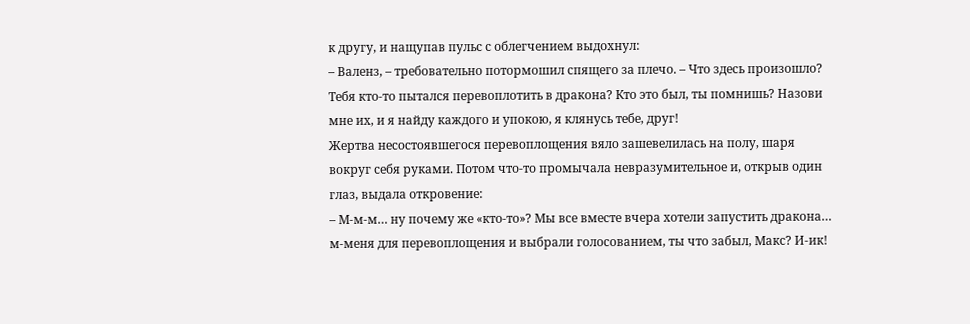к другу, и нащупав пульс с облегчением выдохнул:
– Валенз, – требовательно потормошил спящего за плечо. – Что здесь произошло? Тебя кто-то пытался перевоплотить в дракона? Кто это был, ты помнишь? Назови мне их, и я найду каждого и упокою, я клянусь тебе, друг!
Жертва несостоявшегося перевоплощения вяло зашевелилась на полу, шаря вокруг себя руками. Потом что-то промычала невразумительное и, открыв один глаз, выдала откровение:
– М-м-м… ну почему же «кто-то»? Мы все вместе вчера хотели запустить дракона… м-меня для перевоплощения и выбрали голосованием, ты что забыл, Макс? И-ик!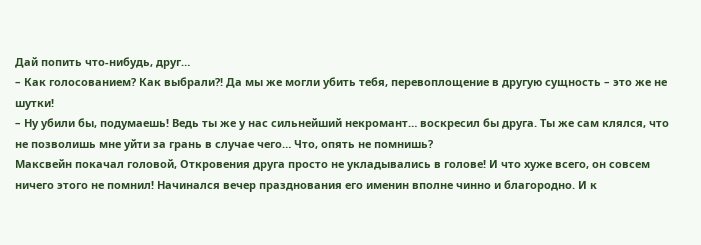Дай попить что-нибудь, друг…
– Как голосованием? Как выбрали?! Да мы же могли убить тебя, перевоплощение в другую сущность – это же не шутки!
– Ну убили бы, подумаешь! Ведь ты же у нас сильнейший некромант… воскресил бы друга. Ты же сам клялся, что не позволишь мне уйти за грань в случае чего… Что, опять не помнишь?
Максвейн покачал головой, Откровения друга просто не укладывались в голове! И что хуже всего, он совсем ничего этого не помнил! Начинался вечер празднования его именин вполне чинно и благородно. И к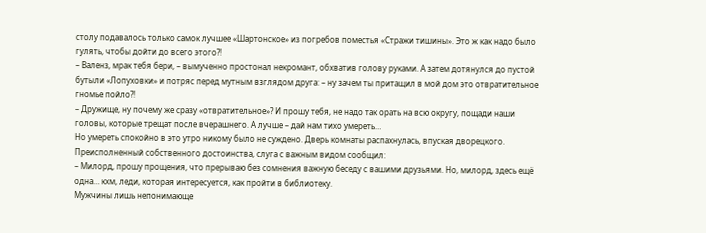столу подавалось только самок лучшее «Шартонское» из погребов поместья «Стражи тишины». Это ж как надо было гулять, чтобы дойти до всего этого?!
– Валенз, мрак тебя бери, – вымученно простонал некромант, обхватив голову руками. А затем дотянулся до пустой бутыли «Лопуховки» и потряс перед мутным взглядом друга: – ну зачем ты притащил в мой дом это отвратительное гномье пойло?!
– Дружище, ну почему же сразу «отвратительное»? И прошу тебя, не надо так орать на всю округу, пощади наши головы, которые трещат после вчерашнего. А лучше – дай нам тихо умереть…
Но умереть спокойно в это утро никому было не суждено. Дверь комнаты распахнулась, впуская дворецкого.
Преисполненный собственного достоинства, слуга с важным видом сообщил:
– Милорд, прошу прощения, что прерываю без сомнения важную беседу с вашими друзьями. Но, милорд, здесь ещё одна… кхм, леди, которая интересуется, как пройти в библиотеку.
Мужчины лишь непонимающе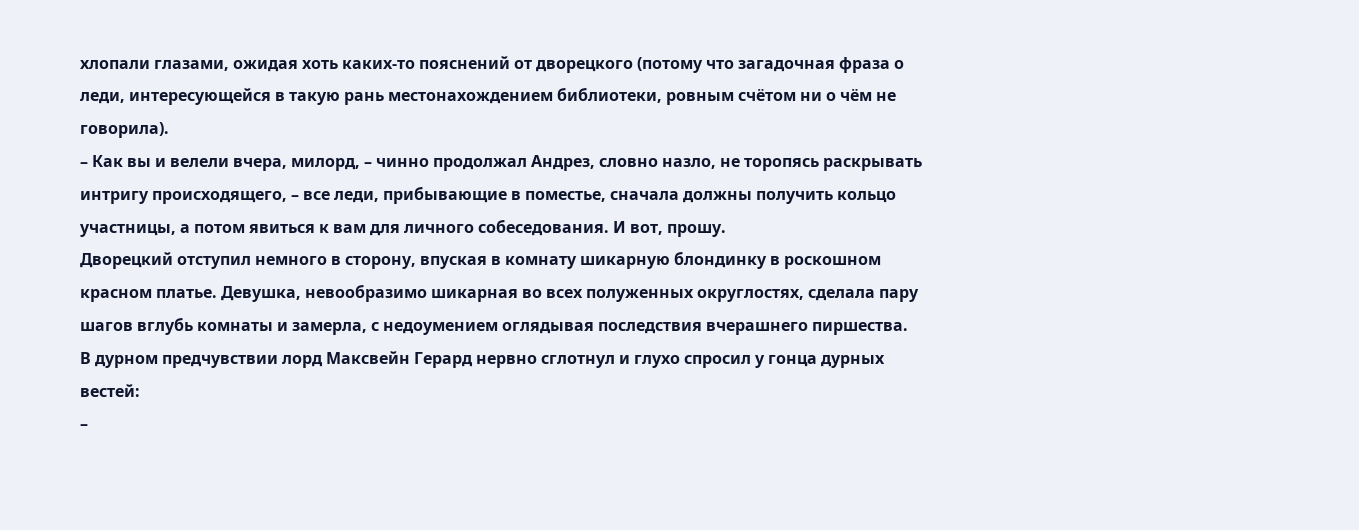хлопали глазами, ожидая хоть каких-то пояснений от дворецкого (потому что загадочная фраза о леди, интересующейся в такую рань местонахождением библиотеки, ровным счётом ни о чём не говорила).
– Как вы и велели вчера, милорд, – чинно продолжал Андрез, словно назло, не торопясь раскрывать интригу происходящего, – все леди, прибывающие в поместье, сначала должны получить кольцо участницы, а потом явиться к вам для личного собеседования. И вот, прошу.
Дворецкий отступил немного в сторону, впуская в комнату шикарную блондинку в роскошном красном платье. Девушка, невообразимо шикарная во всех полуженных округлостях, сделала пару шагов вглубь комнаты и замерла, с недоумением оглядывая последствия вчерашнего пиршества.
В дурном предчувствии лорд Максвейн Герард нервно сглотнул и глухо спросил у гонца дурных вестей:
–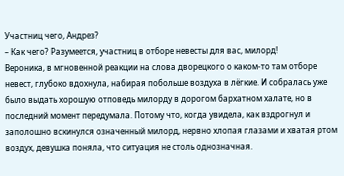Участниц чего, Андрез?
– Как чего? Разумеется, участниц в отборе невесты для вас, милорд!
Вероника, в мгновенной реакции на слова дворецкого о каком-то там отборе невест, глубоко вдохнула, набирая побольше воздуха в лёгкие. И собралась уже было выдать хорошую отповедь милорду в дорогом бархатном халате, но в последний момент передумала. Потому что, когда увидела, как вздрогнул и заполошно вскинулся означенный милорд, нервно хлопая глазами и хватая ртом воздух, девушка поняла, что ситуация не столь однозначная.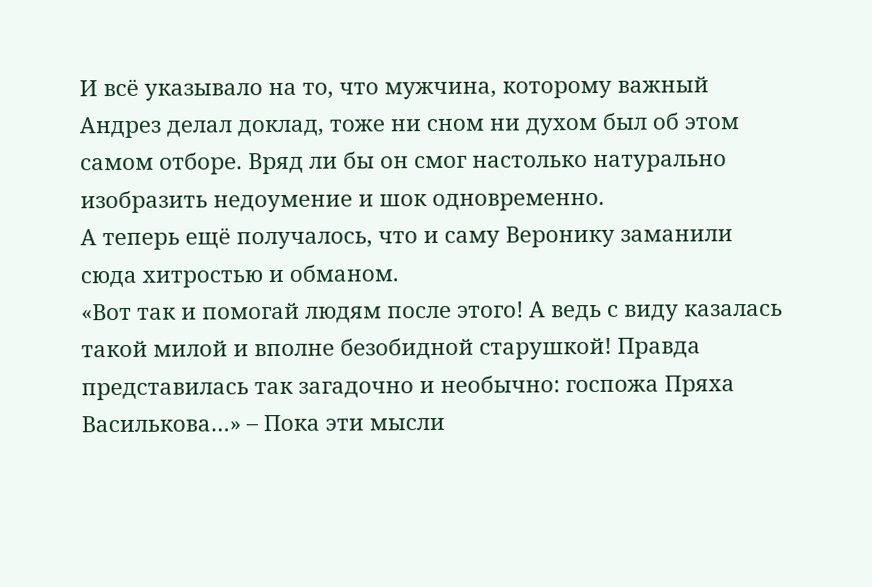И всё указывало на то, что мужчина, которому важный Андрез делал доклад, тоже ни сном ни духом был об этом самом отборе. Вряд ли бы он смог настолько натурально изобразить недоумение и шок одновременно.
А теперь ещё получалось, что и саму Веронику заманили сюда хитростью и обманом.
«Вот так и помогай людям после этого! А ведь с виду казалась такой милой и вполне безобидной старушкой! Правда представилась так загадочно и необычно: госпожа Пряха Василькова…» – Пока эти мысли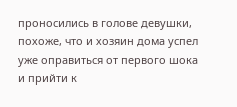проносились в голове девушки, похоже, что и хозяин дома успел уже оправиться от первого шока и прийти к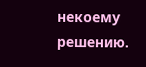некоему решению.